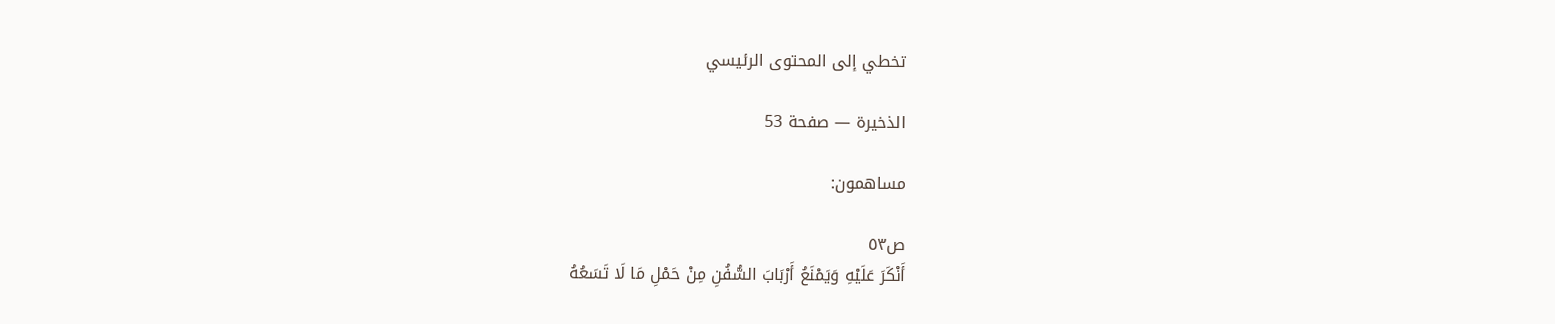تخطي إلى المحتوى الرئيسي

الذخيرة — صفحة 53

مساهمون:

ص٥٣
أَنْكَرَ عَلَيْهِ وَيَمْنَعُ أَرْبَابَ السُّفُنِ مِنْ حَمْلِ مَا لَا تَسَعُهُ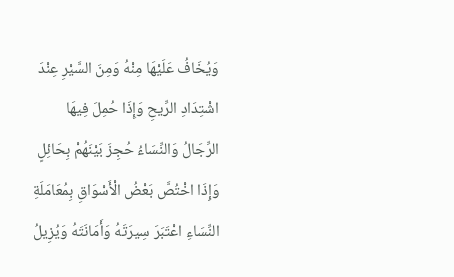وَيُخَافُ عَلَيْهَا مِنْهُ وَمِنَ السَّيْرِ عِنْدَ اشْتِدَادِ الرِّيحِ وَإِذَا حُمِلَ فِيهَا الرِّجَالُ وَالنِّسَاءُ حُجِزَ بَيْنَهُمْ بِحَائِلٍ وَإِذَا اخْتُصَّ بَعْضُ الْأَسْوَاقِ بِمُعَامَلَةِ النِّسَاءِ اعْتَبَرَ سِيرَتَهُ وَأَمَانَتَهُ وَيُزِيلُ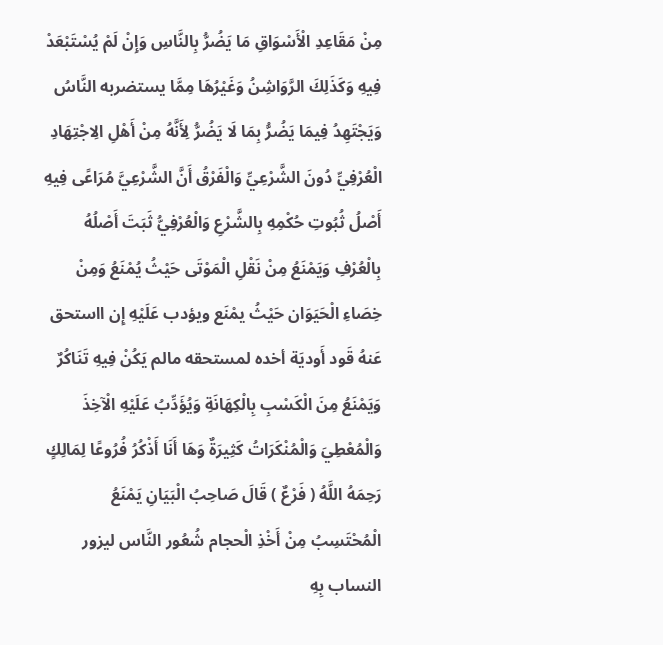مِنْ مَقَاعِدِ الْأَسْوَاقِ مَا يَضُرُّ بِالنَّاسِ وَإِنْ لَمْ يُسْتَبْعَدْ فِيهِ وَكَذَلِكَ الرَّوَاشِنُ وَغَيْرُهَا مِمَّا يستضربه النَّاسُ وَيَجْتَهِدُ فِيمَا يَضُرُّ بِمَا لَا يَضُرُّ لِأَنَّهُ مِنْ أَهْلِ الِاجْتِهَادِ الْعُرْفِيِّ دُونَ الشَّرْعِيِّ وَالْفَرْقُ أَنَّ الشَّرْعِيَّ مُرَاعًى فِيهِ أَصْلُ ثُبُوتِ حُكْمِهِ بِالشَّرْعِ وَالْعُرْفِيُّ ثَبَتَ أَصْلُهُ بِالْعُرْفِ وَيَمْنَعُ مِنْ نَقْلِ الْمَوْتَى حَيْثُ يُمْنَعُ وَمِنْ خِصَاءِ الْحَيَوَان حَيْثُ يمْنَع ويؤدب عَلَيْهِ إِن ااستحق عَنهُ قَود أَوديَة أخده لمستحقه مالم يَكُنْ فِيهِ تَنَاكُرٌ وَيَمْنَعُ مِنَ الْكَسْبِ بِالْكِهَانَةِ وَيُؤَدِّبُ عَلَيْهِ الْآخِذَ وَالْمُعْطِيَ وَالْمُنْكَرَاتُ كَثِيرَةٌ وَهَا أَنَا أَذْكُرُ فُرُوعًا لِمَالِكٍ رَحِمَهُ اللَّهُ ( فَرْعٌ ) قَالَ صَاحِبُ الْبَيَانِ يَمْنَعُ الْمُحْتَسِبُ مِنْ أَخْذِ الْحجام شُعُور النَّاس ليزور النساب بِهِ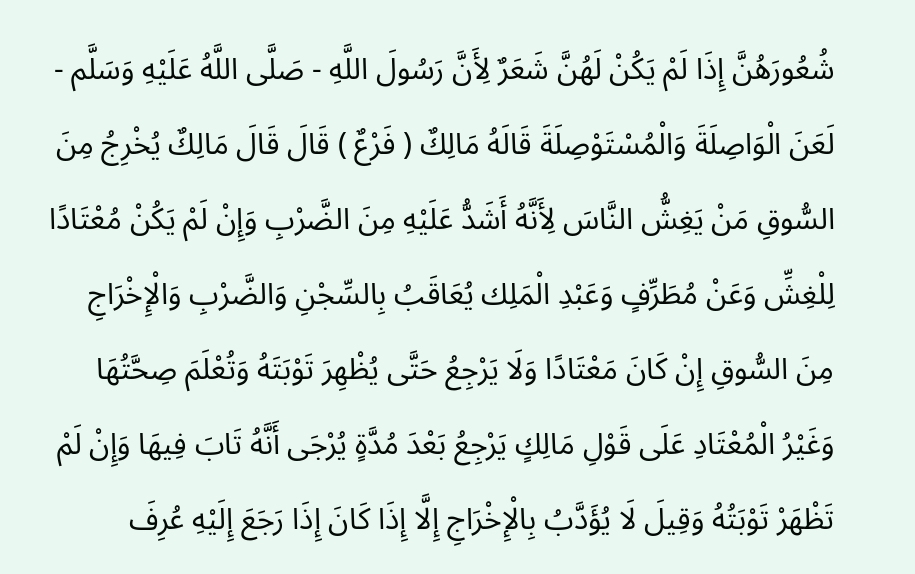شُعُورَهُنَّ إِذَا لَمْ يَكُنْ لَهُنَّ شَعَرٌ لِأَنَّ رَسُولَ اللَّهِ - صَلَّى اللَّهُ عَلَيْهِ وَسَلَّم - لَعَنَ الْوَاصِلَةَ وَالْمُسْتَوْصِلَةَ قَالَهُ مَالِكٌ ( فَرْعٌ ) قَالَ قَالَ مَالِكٌ يُخْرِجُ مِنَ السُّوقِ مَنْ يَغِشُّ النَّاسَ لِأَنَّهُ أَشَدُّ عَلَيْهِ مِنَ الضَّرْبِ وَإِنْ لَمْ يَكُنْ مُعْتَادًا لِلْغِشِّ وَعَنْ مُطَرِّفٍ وَعَبْدِ الْمَلِك يُعَاقَبُ بِالسِّجْنِ وَالضَّرْبِ وَالْإِخْرَاجِ مِنَ السُّوقِ إِنْ كَانَ مَعْتَادًا وَلَا يَرْجِعُ حَتَّى يُظْهِرَ تَوْبَتَهُ وَتُعْلَمَ صِحَّتُهَا وَغَيْرُ الْمُعْتَادِ عَلَى قَوْلِ مَالِكٍ يَرْجِعُ بَعْدَ مُدَّةٍ يُرْجَى أَنَّهُ تَابَ فِيهَا وَإِنْ لَمْ تَظْهَرْ تَوْبَتُهُ وَقِيلَ لَا يُؤَدَّبُ بِالْإِخْرَاجِ إِلَّا إِذَا كَانَ إِذَا رَجَعَ إِلَيْهِ عُرِفَ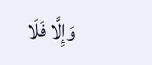وَإِلَّا فَلَا